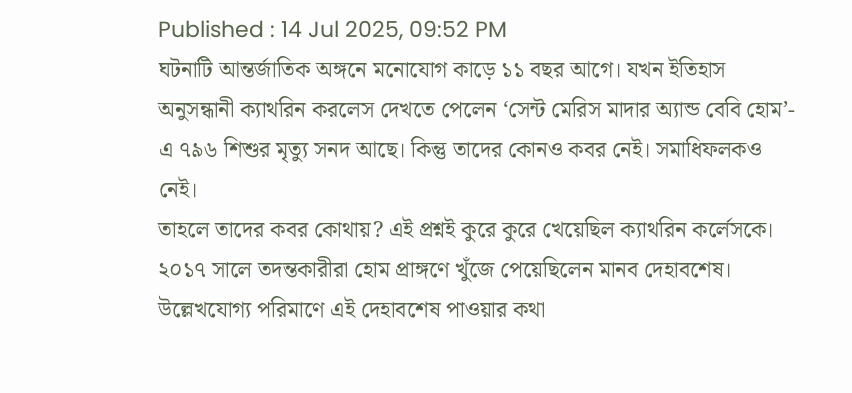Published : 14 Jul 2025, 09:52 PM
ঘটনাটি আন্তর্জাতিক অঙ্গনে মনোযোগ কাড়ে ১১ বছর আগে। যখন ইতিহাস অনুসন্ধানী ক্যাথরিন করলেস দেখতে পেলেন ‘সেন্ট মেরিস মাদার অ্যান্ড বেবি হোম’- এ ৭৯৬ শিশুর মৃত্যু সনদ আছে। কিন্তু তাদের কোনও কবর নেই। সমাধিফলকও নেই।
তাহলে তাদের কবর কোথায়? এই প্রশ্নই কুরে কুরে খেয়েছিল ক্যাথরিন কর্লেসকে। ২০১৭ সালে তদন্তকারীরা হোম প্রাঙ্গণে খুঁজে পেয়েছিলেন মানব দেহাবশেষ। উল্লেখযোগ্য পরিমাণে এই দেহাবশেষ পাওয়ার কথা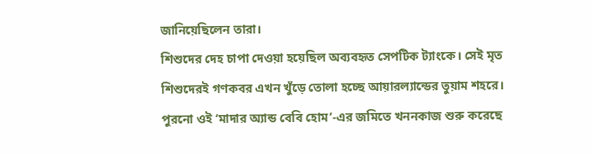জানিয়েছিলেন তারা।
শিশুদের দেহ চাপা দেওয়া হয়েছিল অব্যবহৃত সেপটিক ট্যাংকে। সেই মৃত শিশুদেরই গণকবর এখন খুঁড়ে তোলা হচ্ছে আয়ারল্যান্ডের তুয়াম শহরে। পুরনো ওই ‘মাদার অ্যান্ড বেবি হোম’-এর জমিতে খননকাজ শুরু করেছে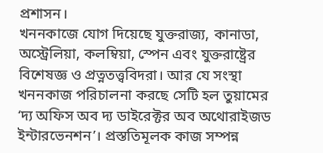প্রশাসন।
খননকাজে যোগ দিয়েছে যুক্তরাজ্য, কানাডা, অস্ট্রেলিয়া, কলম্বিয়া, স্পেন এবং যুক্তরাষ্ট্রের বিশেষজ্ঞ ও প্রত্নতত্ত্ববিদরা। আর যে সংস্থা খননকাজ পরিচালনা করছে সেটি হল তুয়ামের ‘দ্য অফিস অব দ্য ডাইরেক্টর অব অথোরাইজড ইন্টারভেনশন’। প্রস্ততিমূলক কাজ সম্পন্ন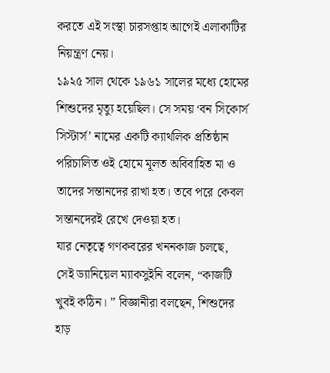করতে এই সংস্থা চারসপ্তাহ আগেই এলাকাটির নিয়ন্ত্রণ নেয়।
১৯২৫ সাল থেকে ১৯৬১ সালের মধ্যে হোমের শিশুদের মৃত্যু হয়েছিল। সে সময় ‘বন সিকোর্স সিস্টার্স’ নামের একটি ক্যাথলিক প্রতিষ্ঠান পরিচালিত ওই হোমে মূলত অবিবাহিত মা ও তাদের সন্তানদের রাখা হত। তবে পরে কেবল সন্তানদেরই রেখে দেওয়া হত।
যার নেতৃত্বে গণকবরের খননকাজ চলছে, সেই ড্যানিয়েল ম্যাকসুইনি বলেন, “কাজটি খুবই কঠিন। ” বিজ্ঞানীরা বলছেন, শিশুদের হাড়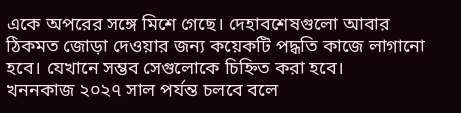একে অপরের সঙ্গে মিশে গেছে। দেহাবশেষগুলো আবার ঠিকমত জোড়া দেওয়ার জন্য কয়েকটি পদ্ধতি কাজে লাগানো হবে। যেখানে সম্ভব সেগুলোকে চিহ্নিত করা হবে।
খননকাজ ২০২৭ সাল পর্যন্ত চলবে বলে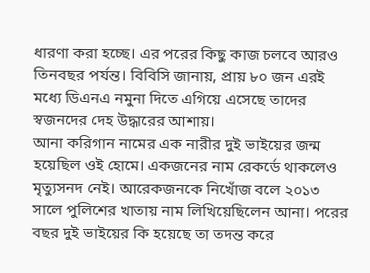ধারণা করা হচ্ছে। এর পরের কিছু কাজ চলবে আরও তিনবছর পর্যন্ত। বিবিসি জানায়, প্রায় ৮০ জন এরই মধ্যে ডিএনএ নমুনা দিতে এগিয়ে এসেছে তাদের স্বজনদের দেহ উদ্ধারের আশায়।
আনা করিগান নামের এক নারীর দুই ভাইয়ের জন্ম হয়েছিল ওই হোমে। একজনের নাম রেকর্ডে থাকলেও মৃত্যুসনদ নেই। আরেকজনকে নিখোঁজ বলে ২০১৩ সালে পুলিশের খাতায় নাম লিখিয়েছিলেন আনা। পরের বছর দুই ভাইয়ের কি হয়েছে তা তদন্ত করে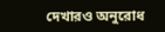দেখারও অনুরোধ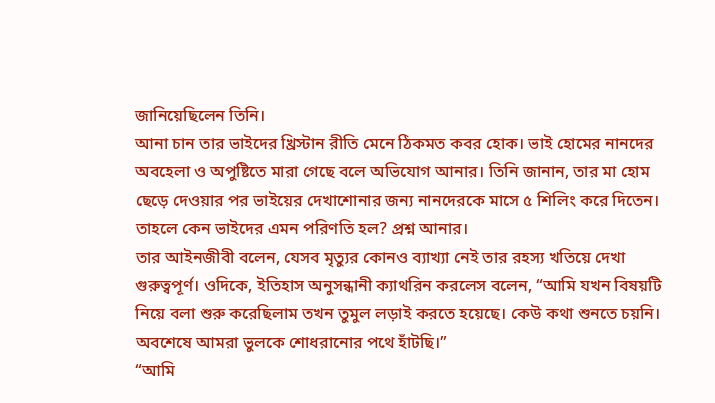জানিয়েছিলেন তিনি।
আনা চান তার ভাইদের খ্রিস্টান রীতি মেনে ঠিকমত কবর হোক। ভাই হোমের নানদের অবহেলা ও অপুষ্টিতে মারা গেছে বলে অভিযোগ আনার। তিনি জানান, তার মা হোম ছেড়ে দেওয়ার পর ভাইয়ের দেখাশোনার জন্য নানদেরকে মাসে ৫ শিলিং করে দিতেন। তাহলে কেন ভাইদের এমন পরিণতি হল? প্রশ্ন আনার।
তার আইনজীবী বলেন, যেসব মৃত্যুর কোনও ব্যাখ্যা নেই তার রহস্য খতিয়ে দেখা গুরুত্বপূর্ণ। ওদিকে, ইতিহাস অনুসন্ধানী ক্যাথরিন করলেস বলেন, “আমি যখন বিষয়টি নিয়ে বলা শুরু করেছিলাম তখন তুমুল লড়াই করতে হয়েছে। কেউ কথা শুনতে চয়নি। অবশেষে আমরা ভুলকে শোধরানোর পথে হাঁটছি।”
“আমি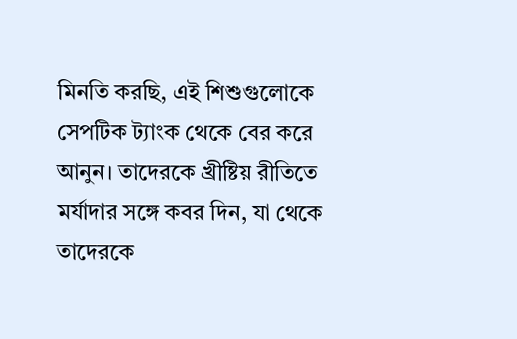মিনতি করছি, এই শিশুগুলোকে সেপটিক ট্যাংক থেকে বের করে আনুন। তাদেরকে খ্রীষ্টিয় রীতিতে মর্যাদার সঙ্গে কবর দিন, যা থেকে তাদেরকে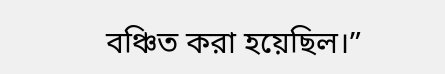বঞ্চিত করা হয়েছিল।”